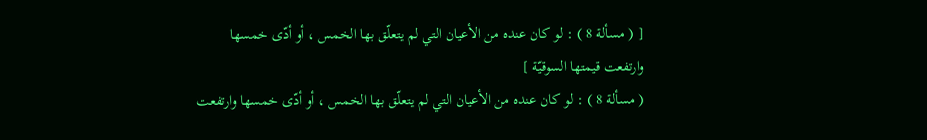[ ( مسألة 8 ) : لو كان عنده من الأعيان التي لم يتعلّق بها الخمس ، أو أدّى خمسها وارتفعت قيمتها السوقيّة ]
( مسألة 8 ) : لو كان عنده من الأعيان التي لم يتعلّق بها الخمس ، أو أدّى خمسها وارتفعت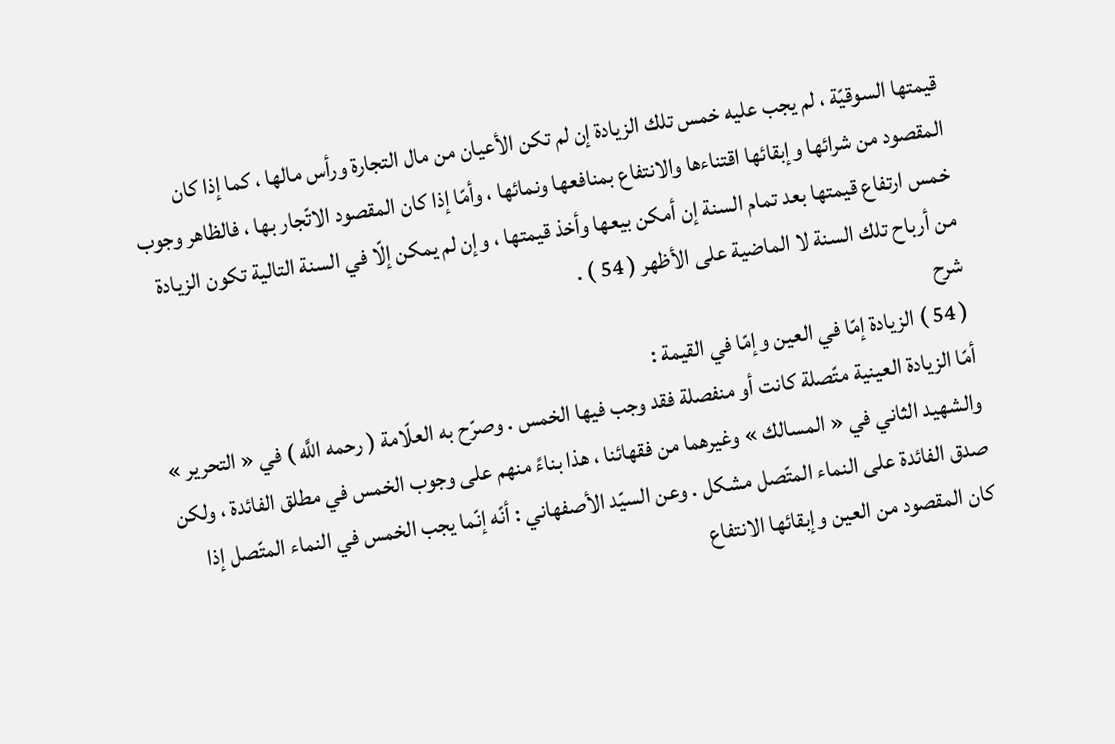قيمتها السوقيّة ، لم يجب عليه خمس تلك الزيادة إن لم تكن الأعيان من مال التجارة ورأس مالها ، كما إذا كان المقصود من شرائها وإبقائها اقتناءها والانتفاع بمنافعها ونمائها ، وأمّا إذا كان المقصود الاتّجار بها ، فالظاهر وجوب خمس ارتفاع قيمتها بعد تمام السنة إن أمكن بيعها وأخذ قيمتها ، وإن لم يمكن إلّا في السنة التالية تكون الزيادة من أرباح تلك السنة لا الماضية على الأظهر ( 54 ) .
شرح
( 54 ) الزيادة إمّا في العين وإمّا في القيمة :
أمّا الزيادة العينية متّصلة كانت أو منفصلة فقد وجب فيها الخمس . وصرّح به العلّامة ( رحمه اللَّه ) في « التحرير » والشهيد الثاني في « المسالك » وغيرهما من فقهائنا ، هذا بناءً منهم على وجوب الخمس في مطلق الفائدة ، ولكن صدق الفائدة على النماء المتّصل مشكل . وعن السيّد الأصفهاني : أنّه إنّما يجب الخمس في النماء المتّصل إذا كان المقصود من العين وإبقائها الانتفاع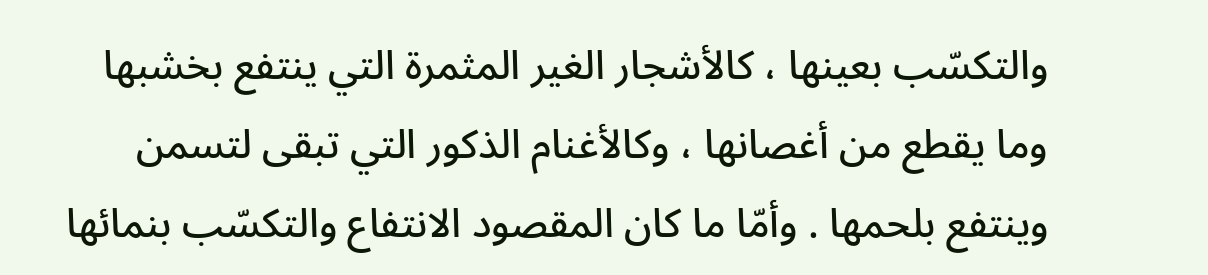والتكسّب بعينها ، كالأشجار الغير المثمرة التي ينتفع بخشبها وما يقطع من أغصانها ، وكالأغنام الذكور التي تبقى لتسمن وينتفع بلحمها . وأمّا ما كان المقصود الانتفاع والتكسّب بنمائها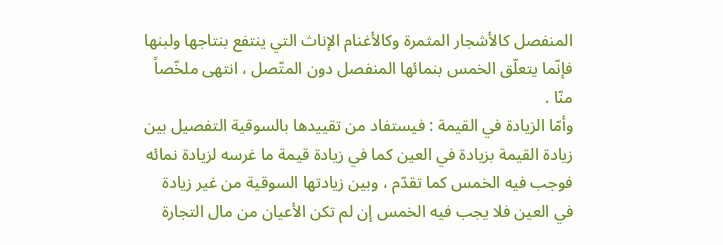المنفصل كالأشجار المثمرة وكالأغنام الإناث التي ينتفع بنتاجها ولبنها فإنّما يتعلّق الخمس بنمائها المنفصل دون المتّصل ، انتهى ملخّصاً منّا .
وأمّا الزيادة في القيمة : فيستفاد من تقييدها بالسوقية التفصيل بين زيادة القيمة بزيادة في العين كما في زيادة قيمة ما غرسه لزيادة نمائه فوجب فيه الخمس كما تقدّم ، وبين زيادتها السوقية من غير زيادة في العين فلا يجب فيه الخمس إن لم تكن الأعيان من مال التجارة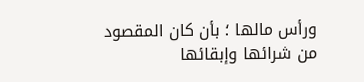ورأس مالها ؛ بأن كان المقصود من شرائها وإبقائها